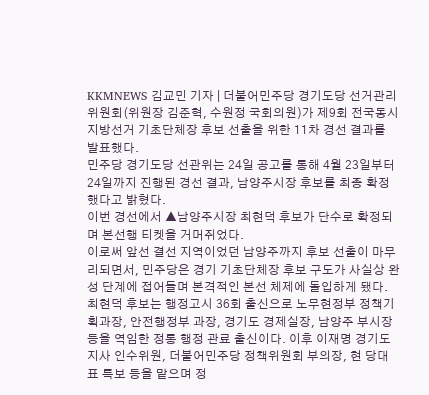KKMNEWS 김교민 기자 | 더불어민주당 경기도당 선거관리위원회(위원장 김준혁, 수원정 국회의원)가 제9회 전국동시지방선거 기초단체장 후보 선출을 위한 11차 경선 결과를 발표했다.
민주당 경기도당 선관위는 24일 공고를 통해 4월 23일부터 24일까지 진행된 경선 결과, 남양주시장 후보를 최종 확정했다고 밝혔다.
이번 경선에서 ▲남양주시장 최현덕 후보가 단수로 확정되며 본선행 티켓을 거머쥐었다.
이로써 앞선 결선 지역이었던 남양주까지 후보 선출이 마무리되면서, 민주당은 경기 기초단체장 후보 구도가 사실상 완성 단계에 접어들며 본격적인 본선 체제에 돌입하게 됐다.
최현덕 후보는 행정고시 36회 출신으로 노무현정부 정책기획과장, 안전행정부 과장, 경기도 경제실장, 남양주 부시장 등을 역임한 정통 행정 관료 출신이다. 이후 이재명 경기도지사 인수위원, 더불어민주당 정책위원회 부의장, 현 당대표 특보 등을 맡으며 정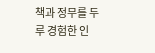책과 정무를 두루 경험한 인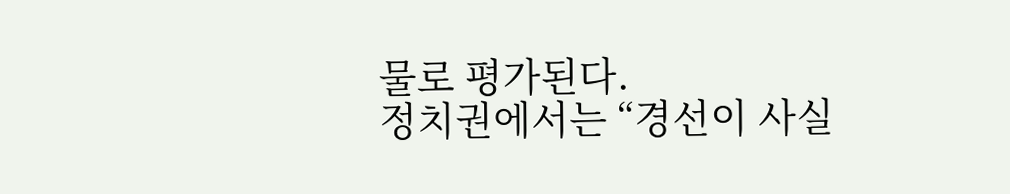물로 평가된다.
정치권에서는 “경선이 사실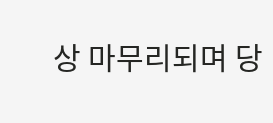상 마무리되며 당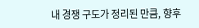내 경쟁 구도가 정리된 만큼, 향후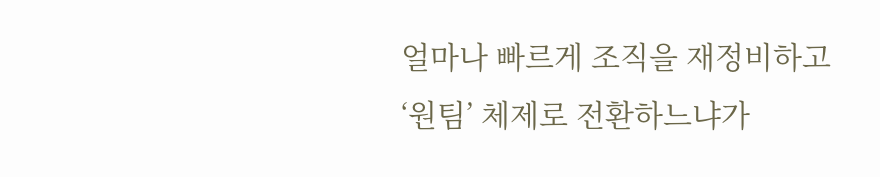얼마나 빠르게 조직을 재정비하고 ‘원팀’ 체제로 전환하느냐가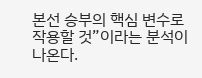본선 승부의 핵심 변수로 작용할 것”이라는 분석이 나온다.